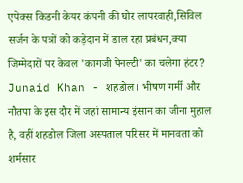एपेक्स किडनी केयर कंपनी की घोर लापरवाही,सिविल सर्जन के पत्रों को कड़ेदान में डाल रहा प्रबंधन,क्या जिम्मेदारों पर केवल 'कागजी पेनल्टी' का चलेगा हंटर?
Junaid Khan - शहडोल। भीषण गर्मी और नौतपा के इस दौर में जहां सामान्य इंसान का जीना मुहाल है, वहीं शहडोल जिला अस्पताल परिसर में मानवता को शर्मसार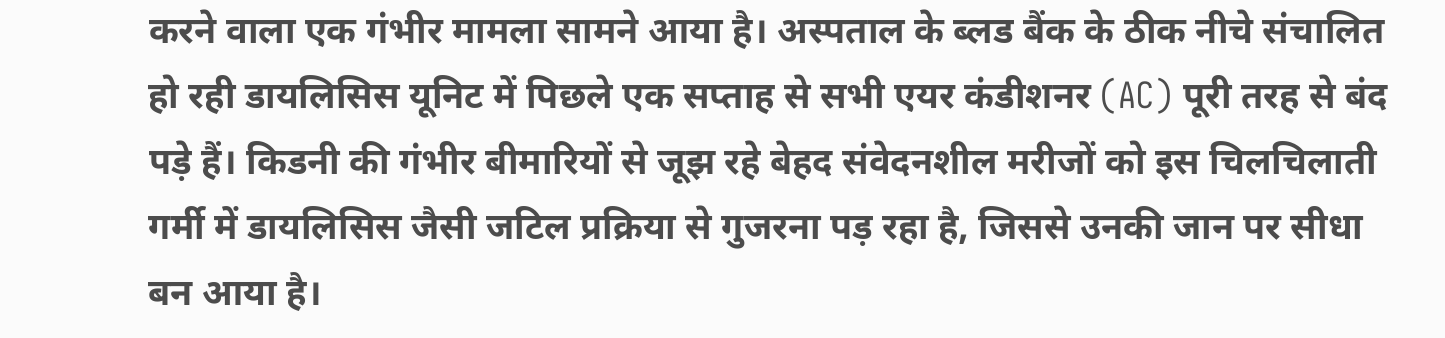करने वाला एक गंभीर मामला सामने आया है। अस्पताल के ब्लड बैंक के ठीक नीचे संचालित हो रही डायलिसिस यूनिट में पिछले एक सप्ताह से सभी एयर कंडीशनर (AC) पूरी तरह से बंद पड़े हैं। किडनी की गंभीर बीमारियों से जूझ रहे बेहद संवेदनशील मरीजों को इस चिलचिलाती गर्मी में डायलिसिस जैसी जटिल प्रक्रिया से गुजरना पड़ रहा है, जिससे उनकी जान पर सीधा बन आया है।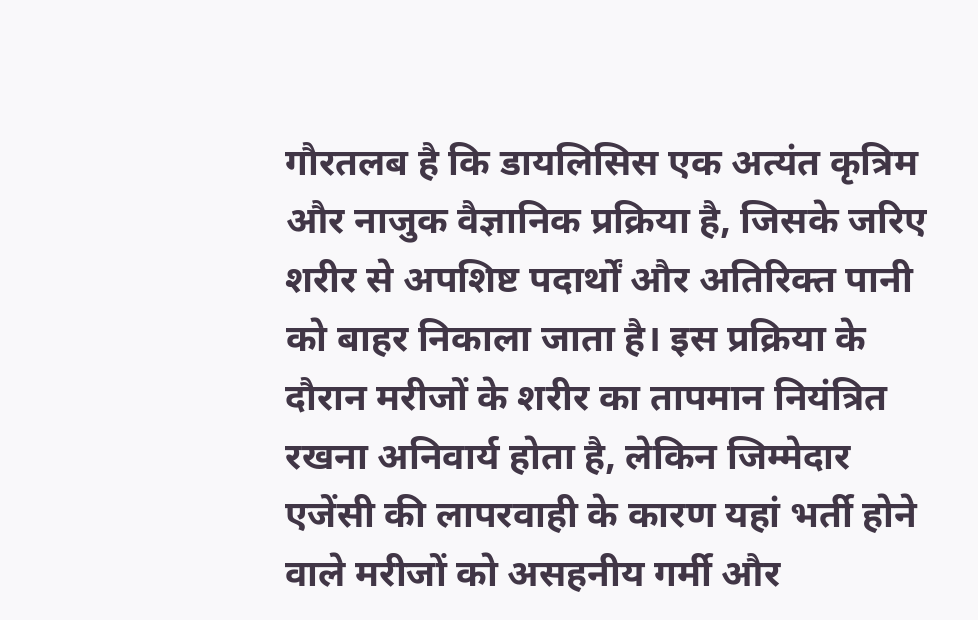गौरतलब है कि डायलिसिस एक अत्यंत कृत्रिम और नाजुक वैज्ञानिक प्रक्रिया है, जिसके जरिए शरीर से अपशिष्ट पदार्थों और अतिरिक्त पानी को बाहर निकाला जाता है। इस प्रक्रिया के दौरान मरीजों के शरीर का तापमान नियंत्रित रखना अनिवार्य होता है, लेकिन जिम्मेदार एजेंसी की लापरवाही के कारण यहां भर्ती होने वाले मरीजों को असहनीय गर्मी और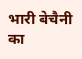भारी बेचैनी का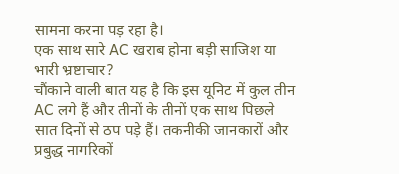सामना करना पड़ रहा है।
एक साथ सारे AC खराब होना बड़ी साजिश या भारी भ्रष्टाचार?
चौंकाने वाली बात यह है कि इस यूनिट में कुल तीन AC लगे हैं और तीनों के तीनों एक साथ पिछले सात दिनों से ठप पड़े हैं। तकनीकी जानकारों और प्रबुद्ध नागरिकों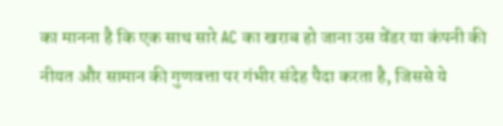का मानना है कि एक साथ सारे AC का खराब हो जाना उस वेंडर या कंपनी की नीयत और सामान की गुणवत्ता पर गंभीर संदेह पैदा करता है, जिससे ये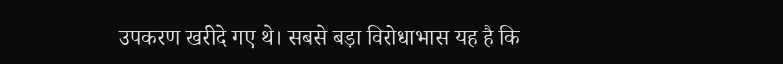उपकरण खरीदे गए थे। सबसे बड़ा विरोधाभास यह है कि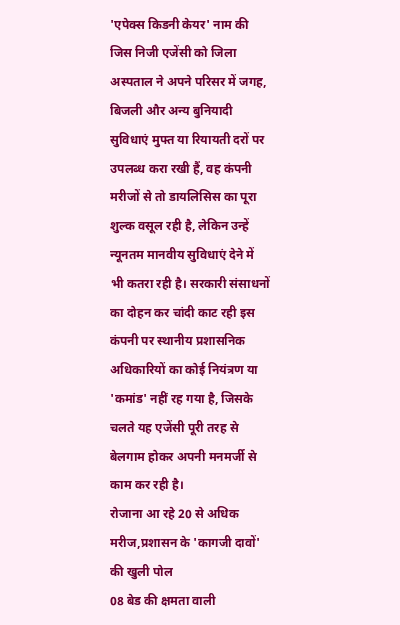'एपेक्स किडनी केयर' नाम की जिस निजी एजेंसी को जिला अस्पताल ने अपने परिसर में जगह, बिजली और अन्य बुनियादी सुविधाएं मुफ्त या रियायती दरों पर उपलब्ध करा रखी हैं, वह कंपनी मरीजों से तो डायलिसिस का पूरा शुल्क वसूल रही है, लेकिन उन्हें न्यूनतम मानवीय सुविधाएं देने में भी कतरा रही है। सरकारी संसाधनों का दोहन कर चांदी काट रही इस कंपनी पर स्थानीय प्रशासनिक अधिकारियों का कोई नियंत्रण या 'कमांड' नहीं रह गया है, जिसके चलते यह एजेंसी पूरी तरह से बेलगाम होकर अपनी मनमर्जी से काम कर रही है।
रोजाना आ रहे 20 से अधिक मरीज,प्रशासन के 'कागजी दावों' की खुली पोल
08 बेड की क्षमता वाली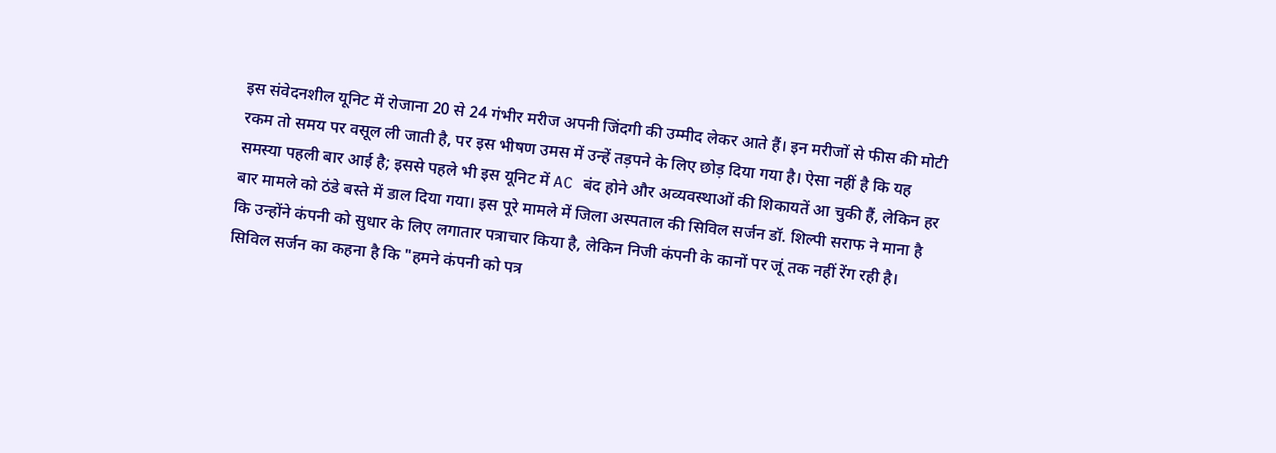इस संवेदनशील यूनिट में रोजाना 20 से 24 गंभीर मरीज अपनी जिंदगी की उम्मीद लेकर आते हैं। इन मरीजों से फीस की मोटी रकम तो समय पर वसूल ली जाती है, पर इस भीषण उमस में उन्हें तड़पने के लिए छोड़ दिया गया है। ऐसा नहीं है कि यह समस्या पहली बार आई है; इससे पहले भी इस यूनिट में AC बंद होने और अव्यवस्थाओं की शिकायतें आ चुकी हैं, लेकिन हर बार मामले को ठंडे बस्ते में डाल दिया गया। इस पूरे मामले में जिला अस्पताल की सिविल सर्जन डॉ. शिल्पी सराफ ने माना है कि उन्होंने कंपनी को सुधार के लिए लगातार पत्राचार किया है, लेकिन निजी कंपनी के कानों पर जूं तक नहीं रेंग रही है। सिविल सर्जन का कहना है कि "हमने कंपनी को पत्र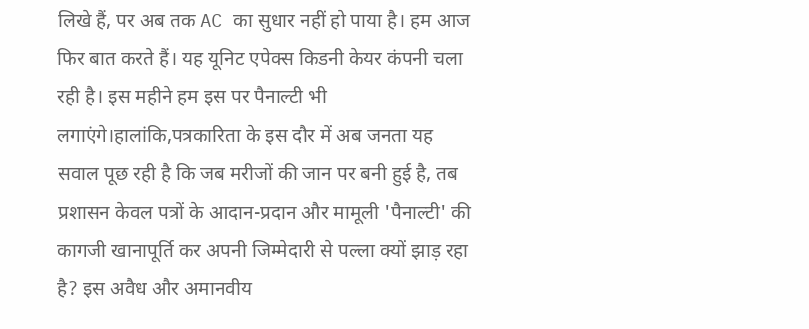लिखे हैं, पर अब तक AC का सुधार नहीं हो पाया है। हम आज फिर बात करते हैं। यह यूनिट एपेक्स किडनी केयर कंपनी चला रही है। इस महीने हम इस पर पैनाल्टी भी लगाएंगे।हालांकि,पत्रकारिता के इस दौर में अब जनता यह सवाल पूछ रही है कि जब मरीजों की जान पर बनी हुई है, तब प्रशासन केवल पत्रों के आदान-प्रदान और मामूली 'पैनाल्टी' की कागजी खानापूर्ति कर अपनी जिम्मेदारी से पल्ला क्यों झाड़ रहा है? इस अवैध और अमानवीय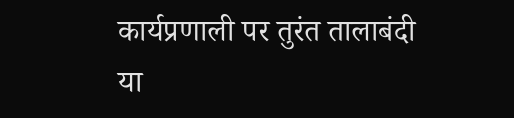कार्यप्रणाली पर तुरंत तालाबंदी या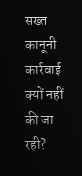सख्त कानूनी कार्रवाई क्यों नहीं की जा रही?